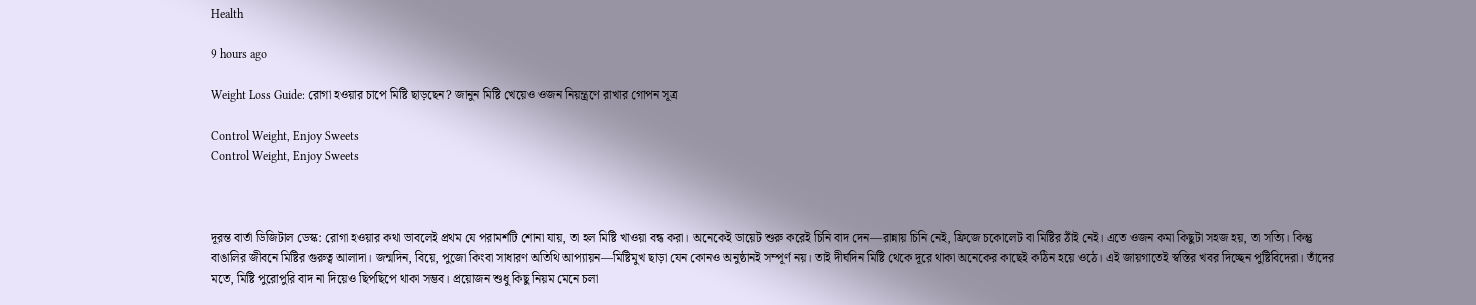Health

9 hours ago

Weight Loss Guide: রোগা হওয়ার চাপে মিষ্টি ছাড়ছেন? জানুন মিষ্টি খেয়েও ওজন নিয়ন্ত্রণে রাখার গোপন সূত্র

Control Weight, Enjoy Sweets
Control Weight, Enjoy Sweets



দূরন্ত বার্তা ডিজিটাল ডেস্ক: রোগা হওয়ার কথা ভাবলেই প্রথম যে পরামর্শটি শোনা যায়, তা হল মিষ্টি খাওয়া বন্ধ করা। অনেকেই ডায়েট শুরু করেই চিনি বাদ দেন—রান্নায় চিনি নেই, ফ্রিজে চকোলেট বা মিষ্টির ঠাঁই নেই। এতে ওজন কমা কিছুটা সহজ হয়, তা সত্যি। কিন্তু বাঙালির জীবনে মিষ্টির গুরুত্ব আলাদা। জন্মদিন, বিয়ে, পুজো কিংবা সাধারণ অতিথি আপ্যায়ন—মিষ্টিমুখ ছাড়া যেন কোনও অনুষ্ঠানই সম্পূর্ণ নয়। তাই দীর্ঘদিন মিষ্টি থেকে দূরে থাকা অনেকের কাছেই কঠিন হয়ে ওঠে। এই জায়গাতেই স্বস্তির খবর দিচ্ছেন পুষ্টিবিদেরা। তাঁদের মতে, মিষ্টি পুরোপুরি বাদ না দিয়েও ছিপছিপে থাকা সম্ভব। প্রয়োজন শুধু কিছু নিয়ম মেনে চলা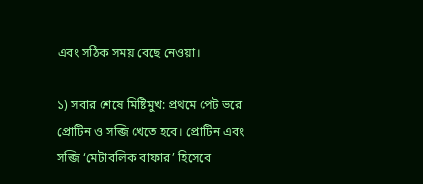এবং সঠিক সময় বেছে নেওয়া।

১) সবার শেষে মিষ্টিমুখ: প্রথমে পেট ভরে প্রোটিন ও সব্জি খেতে হবে। প্রোটিন এবং সব্জি ‘মেটাবলিক বাফার’ হিসেবে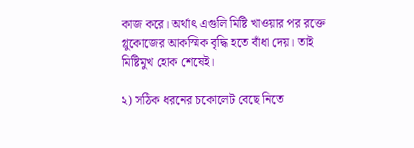কাজ করে। অর্থাৎ এগুলি মিষ্টি খাওয়ার পর রক্তে গ্লুকোজের আকস্মিক বৃদ্ধি হতে বাঁধা দেয়। তাই মিষ্টিমুখ হোক শেষেই।

২) সঠিক ধরনের চকোলেট বেছে নিতে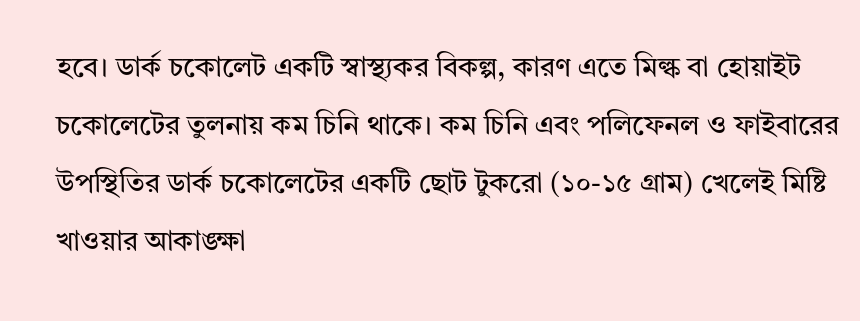হবে। ডার্ক চকোলেট একটি স্বাস্থ্যকর বিকল্প, কারণ এতে মিল্ক বা হোয়াইট চকোলেটের তুলনায় কম চিনি থাকে। কম চিনি এবং পলিফেনল ও ফাইবারের উপস্থিতির ডার্ক চকোলেটের একটি ছোট টুকরো (১০-১৫ গ্রাম) খেলেই মিষ্টি খাওয়ার আকাঙ্ক্ষা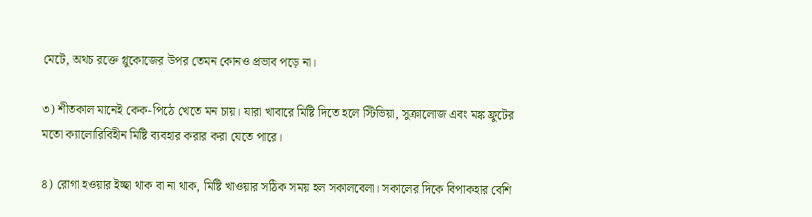মেটে, অথচ রক্তে গ্লুকোজের উপর তেমন কোনও প্রভাব পড়ে না।

৩) শীতকাল মানেই কেক-পিঠে খেতে মন চায়। যারা খাবারে মিষ্টি দিতে হলে স্টিভিয়া, সুক্রালোজ এবং মঙ্ক ফ্রুটের মতো ক্যালোরিবিহীন মিষ্টি ব্যবহার করার করা যেতে পারে।

৪) রোগা হওয়ার ইচ্ছা থাক বা না থাক, মিষ্টি খাওয়ার সঠিক সময় হল সকালবেলা। সকালের দিকে বিপাকহার বেশি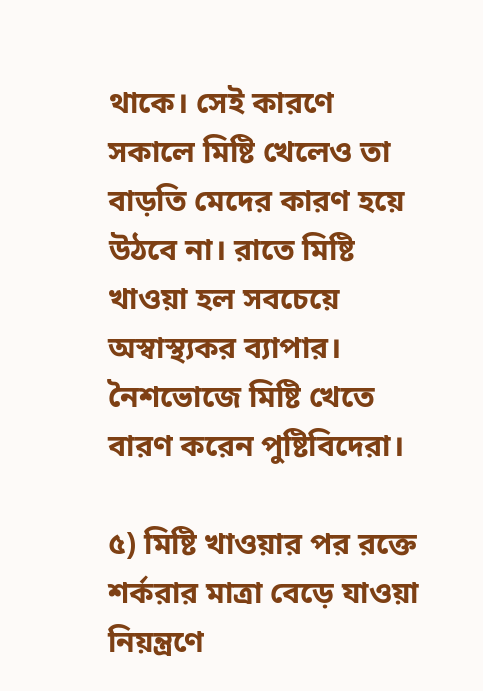থাকে। সেই কারণে সকালে মিষ্টি খেলেও তা বাড়তি মেদের কারণ হয়ে উঠবে না। রাতে মিষ্টি খাওয়া হল সবচেয়ে অস্বাস্থ্যকর ব্যাপার। নৈশভোজে মিষ্টি খেতে বারণ করেন পুষ্টিবিদেরা।

৫) মিষ্টি খাওয়ার পর রক্তে শর্করার মাত্রা বেড়ে যাওয়া নিয়ন্ত্রণে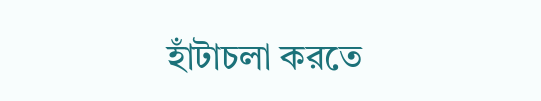হাঁটাচলা করতে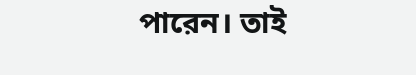পারেন। তাই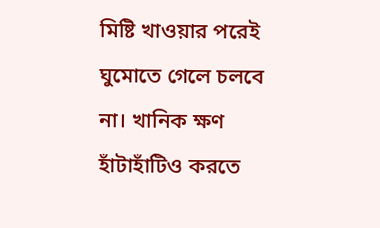মিষ্টি খাওয়ার পরেই ঘুমোতে গেলে চলবে না। খানিক ক্ষণ হাঁটাহাঁটিও করতে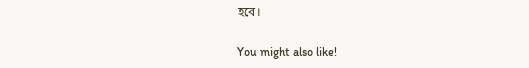হবে।

You might also like!